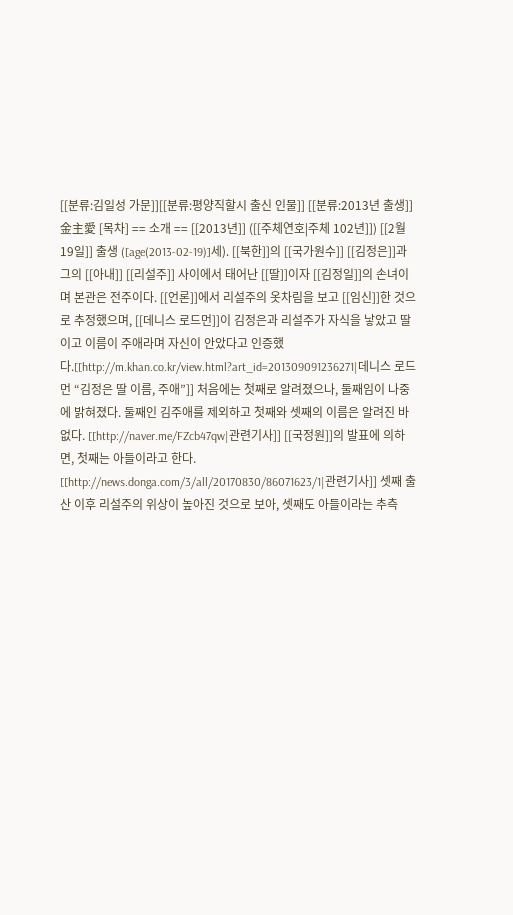[[분류:김일성 가문]][[분류:평양직할시 출신 인물]] [[분류:2013년 출생]] 金主愛 [목차] == 소개 == [[2013년]] ([[주체연호|주체 102년]]) [[2월 19일]] 출생 ([age(2013-02-19)]세). [[북한]]의 [[국가원수]] [[김정은]]과 그의 [[아내]] [[리설주]] 사이에서 태어난 [[딸]]이자 [[김정일]]의 손녀이며 본관은 전주이다. [[언론]]에서 리설주의 옷차림을 보고 [[임신]]한 것으로 추정했으며, [[데니스 로드먼]]이 김정은과 리설주가 자식을 낳았고 딸이고 이름이 주애라며 자신이 안았다고 인증했다.[[http://m.khan.co.kr/view.html?art_id=201309091236271|데니스 로드먼 “김정은 딸 이름, 주애”]] 처음에는 첫째로 알려졌으나, 둘째임이 나중에 밝혀졌다. 둘째인 김주애를 제외하고 첫째와 셋째의 이름은 알려진 바 없다. [[http://naver.me/FZcb47qw|관련기사]] [[국정원]]의 발표에 의하면, 첫째는 아들이라고 한다. [[http://news.donga.com/3/all/20170830/86071623/1|관련기사]] 셋째 출산 이후 리설주의 위상이 높아진 것으로 보아, 셋째도 아들이라는 추측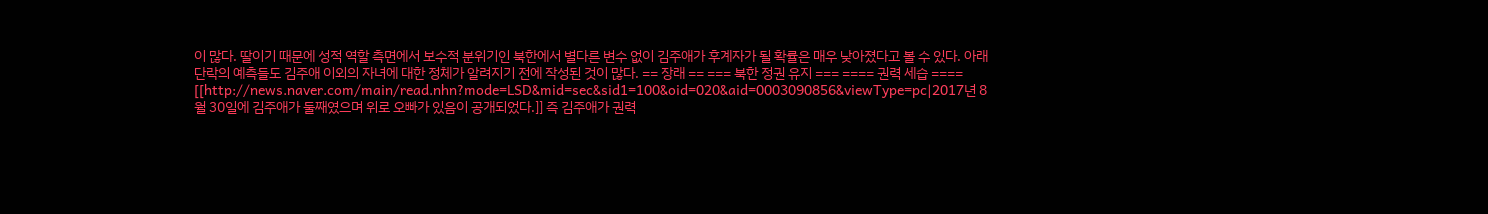이 많다. 딸이기 때문에 성적 역할 측면에서 보수적 분위기인 북한에서 별다른 변수 없이 김주애가 후계자가 될 확률은 매우 낮아졌다고 볼 수 있다. 아래 단락의 예측들도 김주애 이외의 자녀에 대한 정체가 알려지기 전에 작성된 것이 많다. == 장래 == === 북한 정권 유지 === ==== 권력 세습 ==== [[http://news.naver.com/main/read.nhn?mode=LSD&mid=sec&sid1=100&oid=020&aid=0003090856&viewType=pc|2017년 8월 30일에 김주애가 둘째였으며 위로 오빠가 있음이 공개되었다.]] 즉 김주애가 권력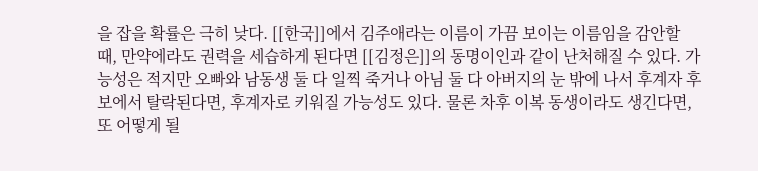을 잡을 확률은 극히 낮다. [[한국]]에서 김주애라는 이름이 가끔 보이는 이름임을 감안할 때, 만약에라도 권력을 세습하게 된다면 [[김정은]]의 동명이인과 같이 난처해질 수 있다. 가능성은 적지만 오빠와 남동생 둘 다 일찍 죽거나 아님 둘 다 아버지의 눈 밖에 나서 후계자 후보에서 탈락된다면, 후계자로 키워질 가능성도 있다. 물론 차후 이복 동생이라도 생긴다면, 또 어떻게 될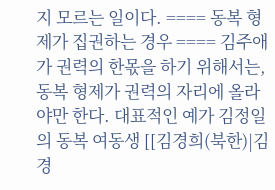지 모르는 일이다. ==== 동복 형제가 집권하는 경우 ==== 김주애가 권력의 한몫을 하기 위해서는, 동복 형제가 권력의 자리에 올라야만 한다. 대표적인 예가 김정일의 동복 여동생 [[김경희(북한)|김경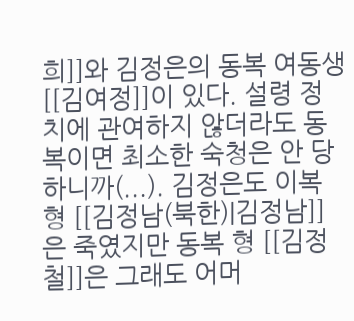희]]와 김정은의 동복 여동생 [[김여정]]이 있다. 설령 정치에 관여하지 않더라도 동복이면 최소한 숙청은 안 당하니까(...). 김정은도 이복 형 [[김정남(북한)|김정남]]은 죽였지만 동복 형 [[김정철]]은 그래도 어머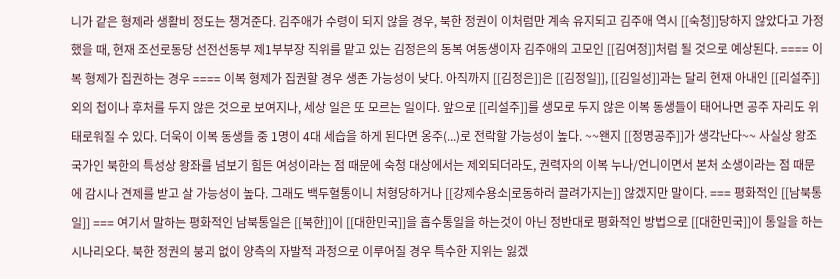니가 같은 형제라 생활비 정도는 챙겨준다. 김주애가 수령이 되지 않을 경우, 북한 정권이 이처럼만 계속 유지되고 김주애 역시 [[숙청]]당하지 않았다고 가정했을 때, 현재 조선로동당 선전선동부 제1부부장 직위를 맡고 있는 김정은의 동복 여동생이자 김주애의 고모인 [[김여정]]처럼 될 것으로 예상된다. ==== 이복 형제가 집권하는 경우 ==== 이복 형제가 집권할 경우 생존 가능성이 낮다. 아직까지 [[김정은]]은 [[김정일]], [[김일성]]과는 달리 현재 아내인 [[리설주]] 외의 첩이나 후처를 두지 않은 것으로 보여지나, 세상 일은 또 모르는 일이다. 앞으로 [[리설주]]를 생모로 두지 않은 이복 동생들이 태어나면 공주 자리도 위태로워질 수 있다. 더욱이 이복 동생들 중 1명이 4대 세습을 하게 된다면 옹주(...)로 전락할 가능성이 높다. ~~왠지 [[정명공주]]가 생각난다~~ 사실상 왕조국가인 북한의 특성상 왕좌를 넘보기 힘든 여성이라는 점 때문에 숙청 대상에서는 제외되더라도, 권력자의 이복 누나/언니이면서 본처 소생이라는 점 때문에 감시나 견제를 받고 살 가능성이 높다. 그래도 백두혈통이니 처형당하거나 [[강제수용소|로동하러 끌려가지는]] 않겠지만 말이다. === 평화적인 [[남북통일]] === 여기서 말하는 평화적인 남북통일은 [[북한]]이 [[대한민국]]을 흡수통일을 하는것이 아닌 정반대로 평화적인 방법으로 [[대한민국]]이 통일을 하는 시나리오다. 북한 정권의 붕괴 없이 양측의 자발적 과정으로 이루어질 경우 특수한 지위는 잃겠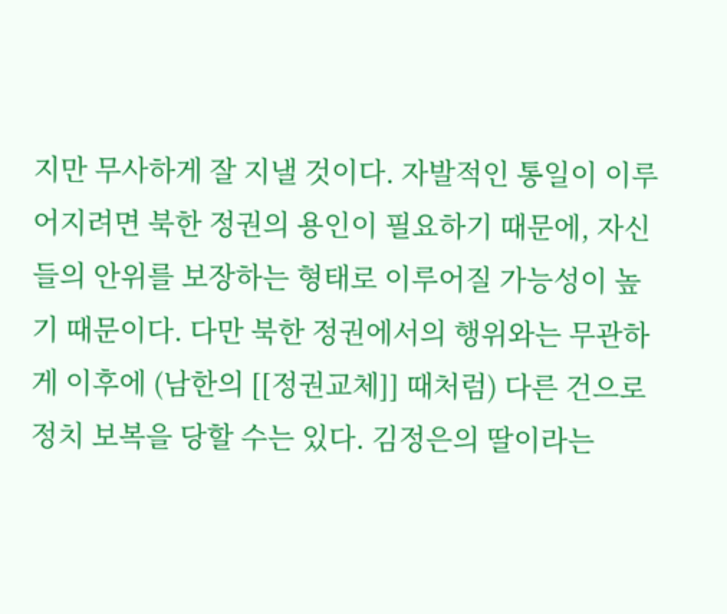지만 무사하게 잘 지낼 것이다. 자발적인 통일이 이루어지려면 북한 정권의 용인이 필요하기 때문에, 자신들의 안위를 보장하는 형태로 이루어질 가능성이 높기 때문이다. 다만 북한 정권에서의 행위와는 무관하게 이후에 (남한의 [[정권교체]] 때처럼) 다른 건으로 정치 보복을 당할 수는 있다. 김정은의 딸이라는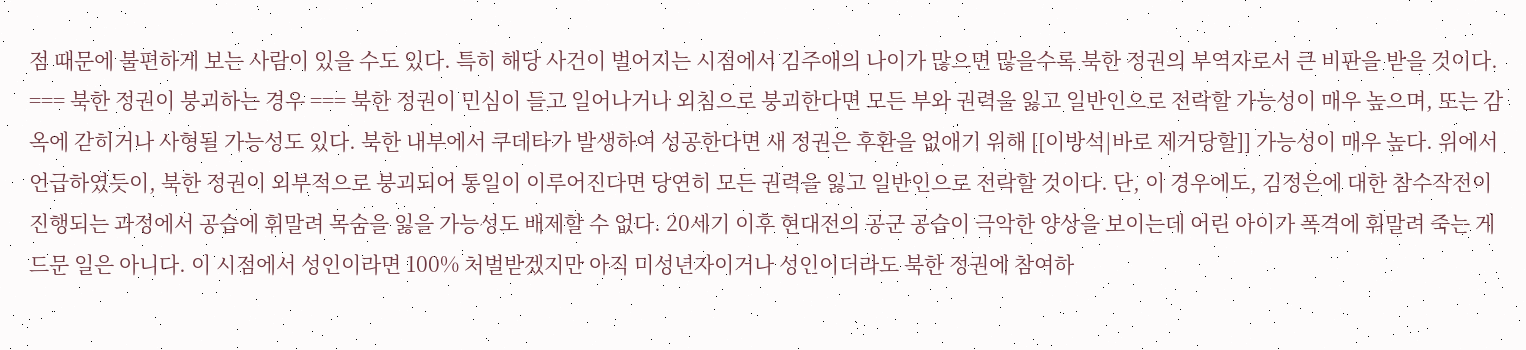점 때문에 불편하게 보는 사람이 있을 수도 있다. 특히 해당 사건이 벌어지는 시점에서 김주애의 나이가 많으면 많을수록 북한 정권의 부역자로서 큰 비판을 받을 것이다. === 북한 정권이 붕괴하는 경우 === 북한 정권이 민심이 들고 일어나거나 외침으로 붕괴한다면 모든 부와 권력을 잃고 일반인으로 전락할 가능성이 매우 높으며, 또는 감옥에 갇히거나 사형될 가능성도 있다. 북한 내부에서 쿠데타가 발생하여 성공한다면 새 정권은 후환을 없애기 위해 [[이방석|바로 제거당할]] 가능성이 매우 높다. 위에서 언급하였듯이, 북한 정권이 외부적으로 붕괴되어 통일이 이루어진다면 당연히 모든 권력을 잃고 일반인으로 전락할 것이다. 단, 이 경우에도, 김정은에 대한 참수작전이 진행되는 과정에서 공습에 휘말려 목숨을 잃을 가능성도 배제할 수 없다. 20세기 이후 현대전의 공군 공습이 극악한 양상을 보이는데 어린 아이가 폭격에 휘말려 죽는 게 드문 일은 아니다. 이 시점에서 성인이라면 100% 처벌받겠지만 아직 미성년자이거나 성인이더라도 북한 정권에 참여하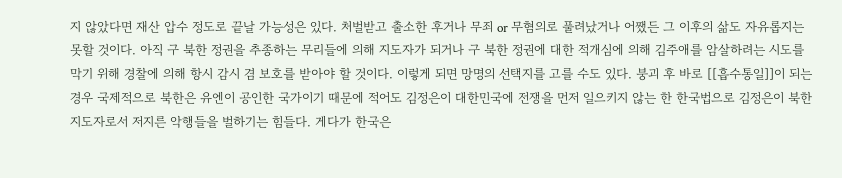지 않았다면 재산 압수 정도로 끝날 가능성은 있다. 처벌받고 출소한 후거나 무죄 or 무혐의로 풀려났거나 어쨌든 그 이후의 삶도 자유롭지는 못할 것이다. 아직 구 북한 정권을 추종하는 무리들에 의해 지도자가 되거나 구 북한 정권에 대한 적개심에 의해 김주애를 암살하려는 시도를 막기 위해 경찰에 의해 항시 감시 겸 보호를 받아야 할 것이다. 이렇게 되면 망명의 선택지를 고를 수도 있다. 붕괴 후 바로 [[흡수통일]]이 되는 경우 국제적으로 북한은 유엔이 공인한 국가이기 때문에 적어도 김정은이 대한민국에 전쟁을 먼저 일으키지 않는 한 한국법으로 김정은이 북한 지도자로서 저지른 악행들을 벌하기는 힘들다. 게다가 한국은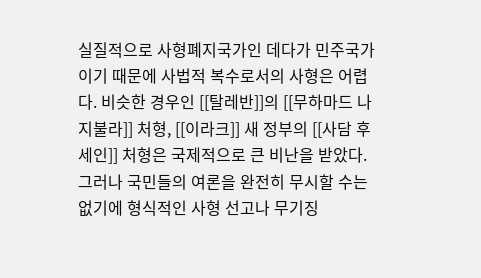실질적으로 사형폐지국가인 데다가 민주국가이기 때문에 사법적 복수로서의 사형은 어렵다. 비슷한 경우인 [[탈레반]]의 [[무하마드 나지불라]] 처형, [[이라크]] 새 정부의 [[사담 후세인]] 처형은 국제적으로 큰 비난을 받았다. 그러나 국민들의 여론을 완전히 무시할 수는 없기에 형식적인 사형 선고나 무기징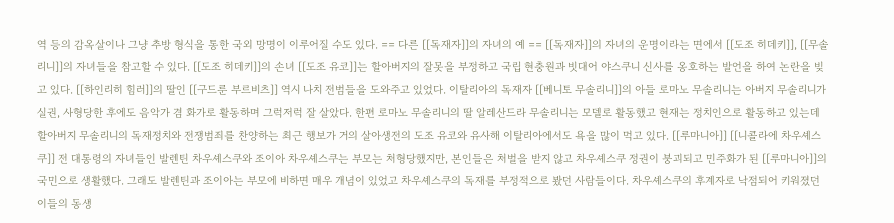역 등의 감옥살이나 그냥 추방 형식을 통한 국외 망명이 이루어질 수도 있다. == 다른 [[독재자]]의 자녀의 예 == [[독재자]]의 자녀의 운명이라는 면에서 [[도조 히데키]], [[무솔리니]]의 자녀들을 참고할 수 있다. [[도조 히데키]]의 손녀 [[도조 유코]]는 할아버지의 잘못을 부정하고 국립 현충원과 빗대어 야스쿠니 신사를 옹호하는 발언을 하여 논란을 빚고 있다. [[하인리히 힘러]]의 딸인 [[구드룬 부르비츠]] 역시 나치 전범들을 도와주고 있었다. 이탈리아의 독재자 [[베니토 무솔리니]]의 아들 로마노 무솔리니는 아버지 무솔리니가 실권, 사형당한 후에도 음악가 겸 화가로 활동하며 그럭저럭 잘 살았다. 한편 로마노 무솔리니의 딸 알레산드라 무솔리니는 모델로 활동했고 현재는 정치인으로 활동하고 있는데 할아버지 무솔리니의 독재정치와 전쟁범죄를 찬양하는 최근 행보가 거의 살아생전의 도조 유코와 유사해 이탈리아에서도 욕을 많이 먹고 있다. [[루마니아]] [[니콜라에 차우셰스쿠]] 전 대통령의 자녀들인 발렌틴 차우셰스쿠와 조이아 차우셰스쿠는 부모는 처형당했지만, 본인들은 처벌을 받지 않고 차우셰스쿠 정권이 붕괴되고 민주화가 된 [[루마니아]]의 국민으로 생활했다. 그래도 발렌틴과 조이아는 부모에 비하면 매우 개념이 있었고 차우셰스쿠의 독재를 부정적으로 봤던 사람들이다. 차우셰스쿠의 후계자로 낙점되어 키워졌던 이들의 동생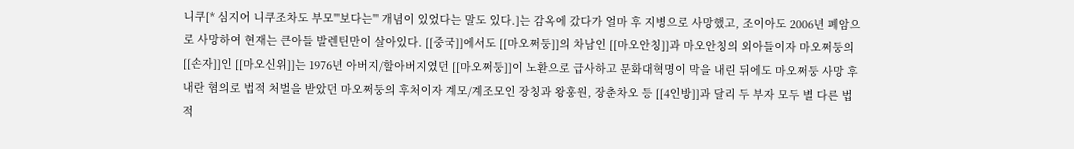니쿠[* 심지어 니쿠조차도 부모'''보다는''' 개념이 있었다는 말도 있다.]는 감옥에 갔다가 얼마 후 지병으로 사망했고, 조이아도 2006년 폐암으로 사망하여 현재는 큰아들 발렌틴만이 살아있다. [[중국]]에서도 [[마오쩌둥]]의 차남인 [[마오안칭]]과 마오안칭의 외아들이자 마오쩌둥의 [[손자]]인 [[마오신위]]는 1976년 아버지/할아버지였던 [[마오쩌둥]]이 노환으로 급사하고 문화대혁명이 막을 내린 뒤에도 마오쩌둥 사망 후 내란 혐의로 법적 처벌을 받았던 마오쩌둥의 후처이자 계모/계조모인 장칭과 왕훙원, 장춘차오 등 [[4인방]]과 달리 두 부자 모두 별 다른 법적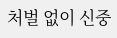처벌 없이 신중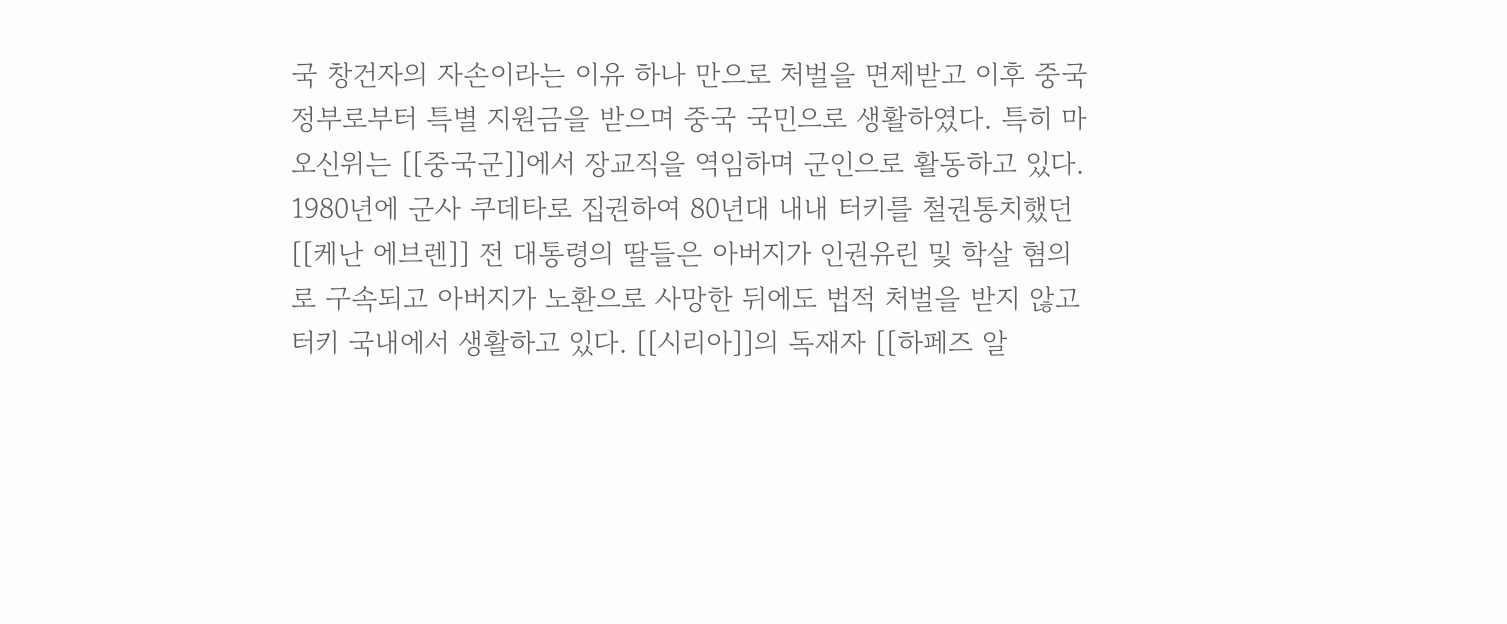국 창건자의 자손이라는 이유 하나 만으로 처벌을 면제받고 이후 중국 정부로부터 특별 지원금을 받으며 중국 국민으로 생활하였다. 특히 마오신위는 [[중국군]]에서 장교직을 역임하며 군인으로 활동하고 있다. 1980년에 군사 쿠데타로 집권하여 80년대 내내 터키를 철권통치했던 [[케난 에브렌]] 전 대통령의 딸들은 아버지가 인권유린 및 학살 혐의로 구속되고 아버지가 노환으로 사망한 뒤에도 법적 처벌을 받지 않고 터키 국내에서 생활하고 있다. [[시리아]]의 독재자 [[하페즈 알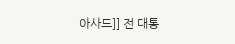아사드]] 전 대통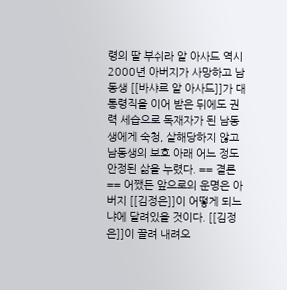령의 딸 부쉬라 알 아사드 역시 2000년 아버지가 사망하고 남동생 [[바샤르 알 아사드]]가 대통령직을 이어 받은 뒤에도 권력 세습으로 독재자가 된 남동생에게 숙청, 살해당하지 않고 남동생의 보호 아래 어느 정도 안정된 삶을 누렸다. == 결론 == 어쨌든 앞으로의 운명은 아버지 [[김정은]]이 어떻게 되느냐에 달려있을 것이다. [[김정은]]이 끌려 내려오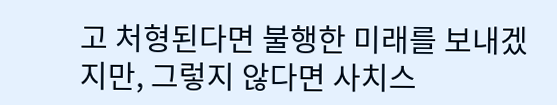고 처형된다면 불행한 미래를 보내겠지만, 그렇지 않다면 사치스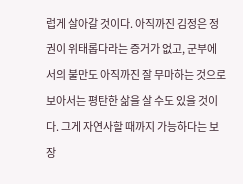럽게 살아갈 것이다. 아직까진 김정은 정권이 위태롭다라는 증거가 없고, 군부에서의 불만도 아직까진 잘 무마하는 것으로 보아서는 평탄한 삶을 살 수도 있을 것이다. 그게 자연사할 때까지 가능하다는 보장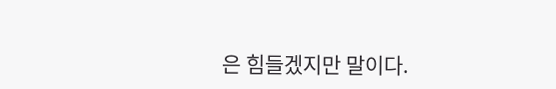은 힘들겠지만 말이다.